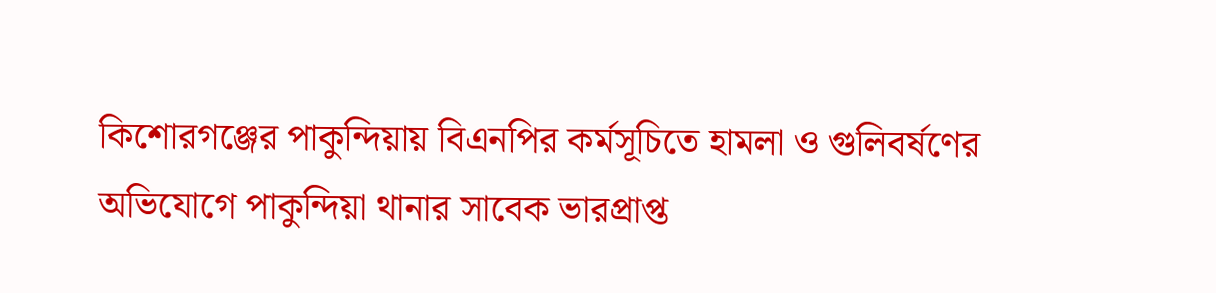কিশোরগঞ্জের পাকুন্দিয়ায় বিএনপির কর্মসূচিতে হামলা ও গুলিবর্ষণের অভিযোগে পাকুন্দিয়া থানার সাবেক ভারপ্রাপ্ত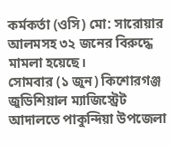কর্মকর্তা (ওসি) মো: সারোয়ার আলমসহ ৩২ জনের বিরুদ্ধে মামলা হয়েছে।
সোমবার (১ জুন) কিশোরগঞ্জ জুডিশিয়াল ম্যাজিস্ট্রেট আদালতে পাকুন্দিয়া উপজেলা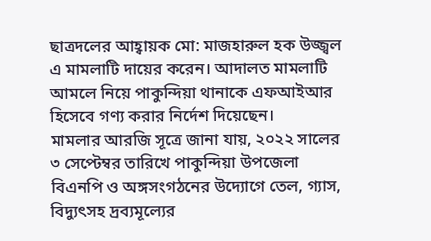ছাত্রদলের আহ্বায়ক মো: মাজহারুল হক উজ্জ্বল এ মামলাটি দায়ের করেন। আদালত মামলাটি আমলে নিয়ে পাকুন্দিয়া থানাকে এফআইআর হিসেবে গণ্য করার নির্দেশ দিয়েছেন।
মামলার আরজি সূত্রে জানা যায়, ২০২২ সালের ৩ সেপ্টেম্বর তারিখে পাকুন্দিয়া উপজেলা বিএনপি ও অঙ্গসংগঠনের উদ্যোগে তেল, গ্যাস, বিদ্যুৎসহ দ্রব্যমূল্যের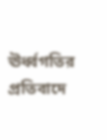ঊর্ধ্বগতির প্রতিবাদে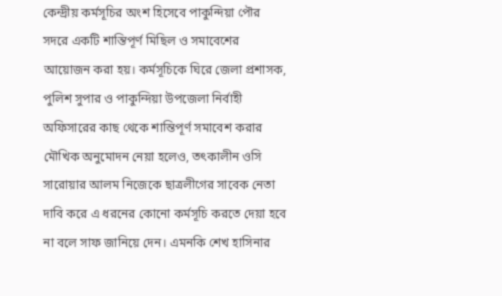কেন্দ্রীয় কর্মসূচির অংশ হিসেবে পাকুন্দিয়া পৌর সদরে একটি শান্তিপূর্ণ মিছিল ও সমাবেশের আয়োজন করা হয়। কর্মসূচিকে ঘিরে জেলা প্রশাসক, পুলিশ সুপার ও পাকুন্দিয়া উপজেলা নির্বাহী অফিসারের কাছ থেকে শান্তিপূর্ণ সমাবেশ করার মৌখিক অনুমোদন নেয়া হলেও, তৎকালীন ওসি সারোয়ার আলম নিজেকে ছাত্রলীগের সাবেক নেতা দাবি করে এ ধরনের কোনো কর্মসূচি করতে দেয়া হবে না বলে সাফ জানিয়ে দেন। এমনকি শেখ হাসিনার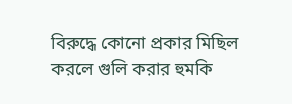বিরুদ্ধে কোনো প্রকার মিছিল করলে গুলি করার হুমকি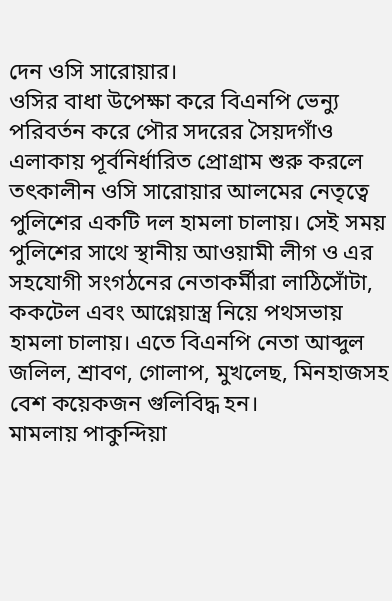দেন ওসি সারোয়ার।
ওসির বাধা উপেক্ষা করে বিএনপি ভেন্যু পরিবর্তন করে পৌর সদরের সৈয়দগাঁও এলাকায় পূর্বনির্ধারিত প্রোগ্রাম শুরু করলে তৎকালীন ওসি সারোয়ার আলমের নেতৃত্বে পুলিশের একটি দল হামলা চালায়। সেই সময় পুলিশের সাথে স্থানীয় আওয়ামী লীগ ও এর সহযোগী সংগঠনের নেতাকর্মীরা লাঠিসোঁটা, ককটেল এবং আগ্নেয়াস্ত্র নিয়ে পথসভায় হামলা চালায়। এতে বিএনপি নেতা আব্দুল জলিল, শ্রাবণ, গোলাপ, মুখলেছ, মিনহাজসহ বেশ কয়েকজন গুলিবিদ্ধ হন।
মামলায় পাকুন্দিয়া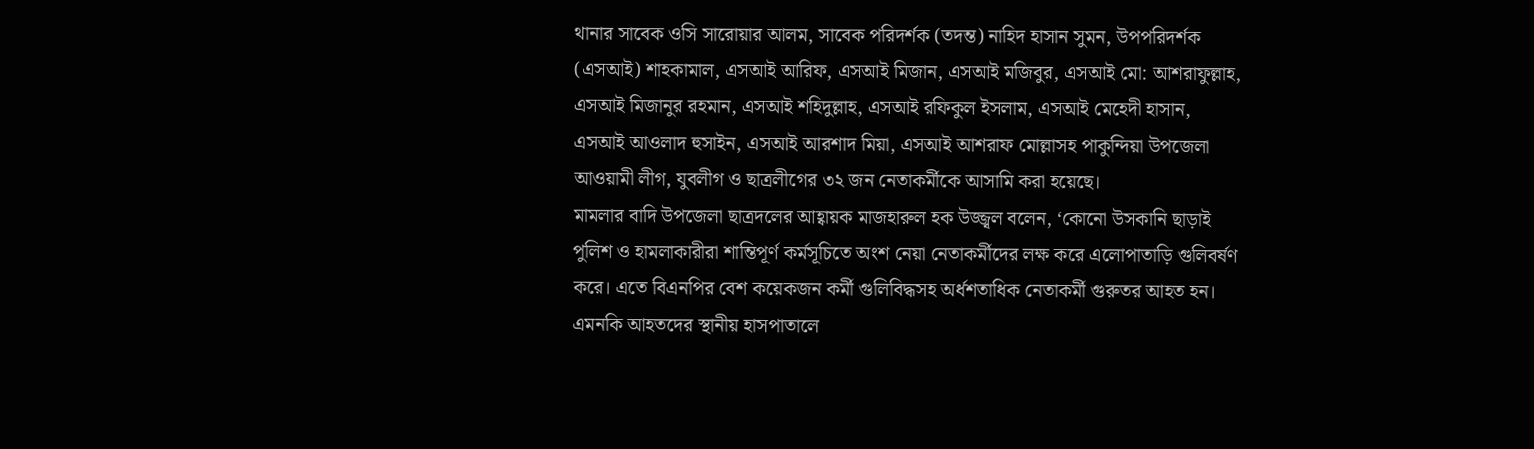থানার সাবেক ওসি সারোয়ার আলম, সাবেক পরিদর্শক (তদন্ত) নাহিদ হাসান সুমন, উপপরিদর্শক (এসআই) শাহকামাল, এসআই আরিফ, এসআই মিজান, এসআই মজিবুর, এসআই মো: আশরাফুল্লাহ, এসআই মিজানুর রহমান, এসআই শহিদুল্লাহ, এসআই রফিকুল ইসলাম, এসআই মেহেদী হাসান, এসআই আওলাদ হুসাইন, এসআই আরশাদ মিয়া, এসআই আশরাফ মোল্লাসহ পাকুন্দিয়া উপজেলা আওয়ামী লীগ, যুবলীগ ও ছাত্রলীগের ৩২ জন নেতাকর্মীকে আসামি করা হয়েছে।
মামলার বাদি উপজেলা ছাত্রদলের আহ্বায়ক মাজহারুল হক উজ্জ্বল বলেন, ‘কোনো উসকানি ছাড়াই পুলিশ ও হামলাকারীরা শান্তিপূর্ণ কর্মসূচিতে অংশ নেয়া নেতাকর্মীদের লক্ষ করে এলোপাতাড়ি গুলিবর্ষণ করে। এতে বিএনপির বেশ কয়েকজন কর্মী গুলিবিদ্ধসহ অর্ধশতাধিক নেতাকর্মী গুরুতর আহত হন। এমনকি আহতদের স্থানীয় হাসপাতালে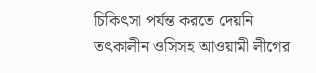চিকিৎসা পর্যন্ত করতে দেয়নি তৎকালীন ওসিসহ আওয়ামী লীগের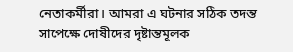নেতাকর্মীরা। আমরা এ ঘটনার সঠিক তদন্ত সাপেক্ষে দোষীদের দৃষ্টান্তমূলক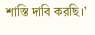শাস্তি দাবি করছি।’